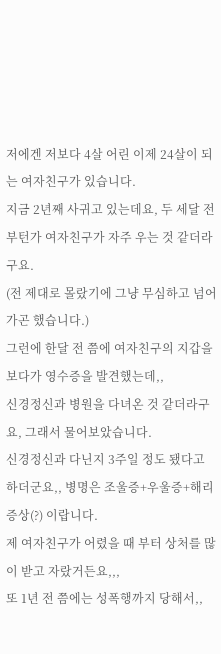저에겐 저보다 4살 어린 이제 24살이 되는 여자친구가 있습니다.
지금 2년째 사귀고 있는데요, 두 세달 전부턴가 여자친구가 자주 우는 것 같더라구요.
(전 제대로 몰랐기에 그냥 무심하고 넘어가곤 했습니다.)
그런에 한달 전 쯤에 여자친구의 지갑을 보다가 영수증을 발견했는데,,
신경정신과 병원을 다녀온 것 같더라구요, 그래서 물어보았습니다.
신경정신과 다닌지 3주일 정도 됐다고 하더군요,, 병명은 조울증+우울증+해리증상(?) 이랍니다.
제 여자친구가 어렸을 때 부터 상처를 많이 받고 자랐거든요,,,
또 1년 전 쯤에는 성폭행까지 당해서,,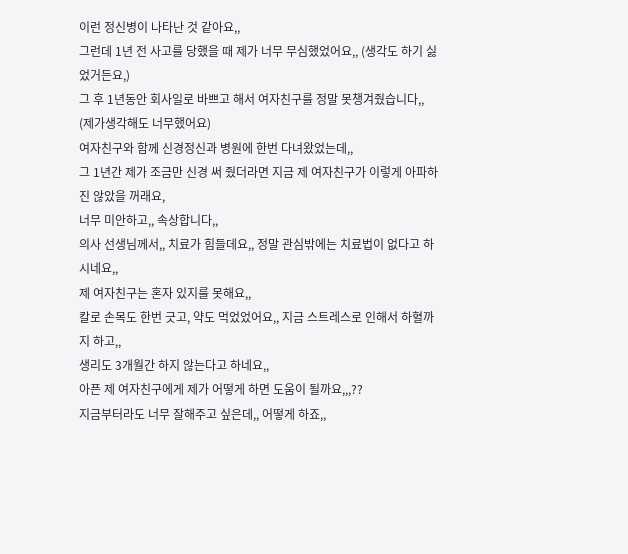이런 정신병이 나타난 것 같아요,,
그런데 1년 전 사고를 당했을 때 제가 너무 무심했었어요,, (생각도 하기 싫었거든요,)
그 후 1년동안 회사일로 바쁘고 해서 여자친구를 정말 못챙겨줬습니다,, (제가생각해도 너무했어요)
여자친구와 함께 신경정신과 병원에 한번 다녀왔었는데,,
그 1년간 제가 조금만 신경 써 줬더라면 지금 제 여자친구가 이렇게 아파하진 않았을 꺼래요,
너무 미안하고,, 속상합니다,,
의사 선생님께서,, 치료가 힘들데요,, 정말 관심밖에는 치료법이 없다고 하시네요,,
제 여자친구는 혼자 있지를 못해요,,
칼로 손목도 한번 긋고, 약도 먹었었어요,, 지금 스트레스로 인해서 하혈까지 하고,,
생리도 3개월간 하지 않는다고 하네요,,
아픈 제 여자친구에게 제가 어떻게 하면 도움이 될까요,,,??
지금부터라도 너무 잘해주고 싶은데,, 어떻게 하죠,,